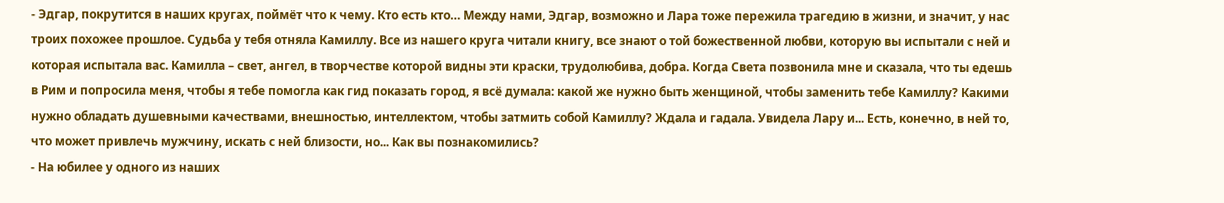- Эдгар, покрутится в наших кругах, поймёт что к чему. Кто есть кто… Между нами, Эдгар, возможно и Лара тоже пережила трагедию в жизни, и значит, у нас троих похожее прошлое. Судьба у тебя отняла Камиллу. Все из нашего круга читали книгу, все знают о той божественной любви, которую вы испытали с ней и которая испытала вас. Камилла – свет, ангел, в творчестве которой видны эти краски, трудолюбива, добра. Когда Света позвонила мне и сказала, что ты едешь в Рим и попросила меня, чтобы я тебе помогла как гид показать город, я всё думала: какой же нужно быть женщиной, чтобы заменить тебе Камиллу? Какими нужно обладать душевными качествами, внешностью, интеллектом, чтобы затмить собой Камиллу? Ждала и гадала. Увидела Лару и... Есть, конечно, в ней то, что может привлечь мужчину, искать с ней близости, но... Как вы познакомились?
- На юбилее у одного из наших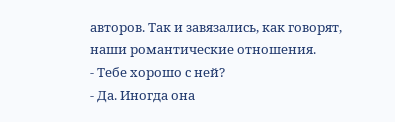авторов. Так и завязались, как говорят, наши романтические отношения.
- Тебе хорошо с ней?
- Да. Иногда она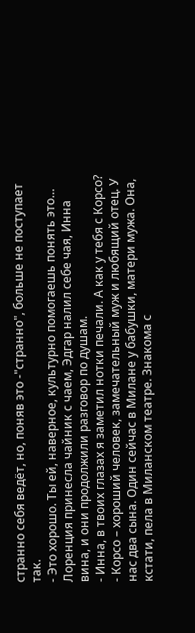странно себя ведёт, но, поняв это -"странно", больше не поступает так.
- Это хорошо. Ты ей, наверное, культурно помогаешь понять это…
Лоренция принесла чайник с чаем, Эдгар налил себе чая, Инна вина, и они продолжили разговор по душам.
- Инна, в твоих глазах я заметил нотки печали. А как у тебя с Корсо?
- Корсо – хороший человек, замечательный муж и любящий отец. У нас два сына. Один сейчас в Милане у бабушки, матери мужа. Она, кстати, пела в Миланском театре. Знакома с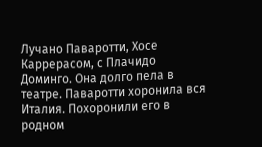Лучано Паваротти, Хосе Каррерасом, с Плачидо Доминго. Она долго пела в театре. Паваротти хоронила вся Италия. Похоронили его в родном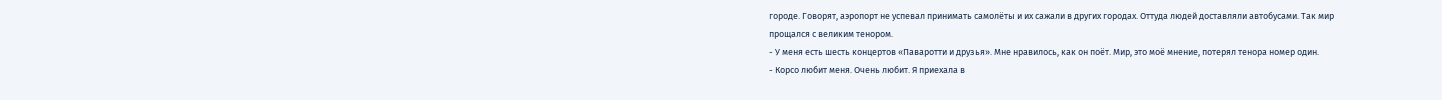городе. Говорят, аэропорт не успевал принимать самолёты и их сажали в других городах. Оттуда людей доставляли автобусами. Так мир прощался с великим тенором.
- У меня есть шесть концертов «Паваротти и друзья». Мне нравилось, как он поёт. Мир, это моё мнение, потерял тенора номер один.
- Корсо любит меня. Очень любит. Я приехала в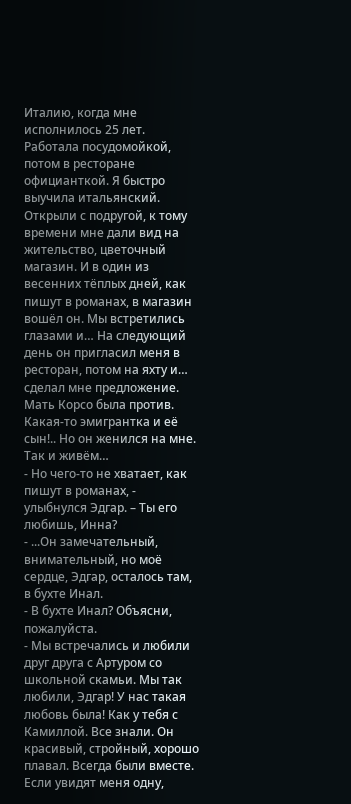Италию, когда мне исполнилось 25 лет. Работала посудомойкой, потом в ресторане официанткой. Я быстро выучила итальянский. Открыли с подругой, к тому времени мне дали вид на жительство, цветочный магазин. И в один из весенних тёплых дней, как пишут в романах, в магазин вошёл он. Мы встретились глазами и… На следующий день он пригласил меня в ресторан, потом на яхту и… сделал мне предложение. Мать Корсо была против. Какая-то эмигрантка и её сын!.. Но он женился на мне. Так и живём…
- Но чего-то не хватает, как пишут в романах, - улыбнулся Эдгар. – Ты его любишь, Инна?
- ...Он замечательный, внимательный, но моё сердце, Эдгар, осталось там, в бухте Инал.
- В бухте Инал? Объясни, пожалуйста.
- Мы встречались и любили друг друга с Артуром со школьной скамьи. Мы так любили, Эдгар! У нас такая любовь была! Как у тебя с Камиллой. Все знали. Он красивый, стройный, хорошо плавал. Всегда были вместе. Если увидят меня одну,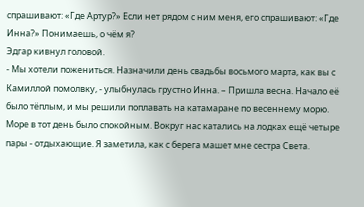спрашивают: «Где Артур?» Если нет рядом с ним меня, его спрашивают: «Где Инна?» Понимаешь, о чём я?
Эдгар кивнул головой.
- Мы хотели пожениться. Назначили день свадьбы восьмого марта, как вы с Камиллой помолвку, - улыбнулась грустно Инна. – Пришла весна. Начало её было тёплым, и мы решили поплавать на катамаране по весеннему морю. Море в тот день было спокойным. Вокруг нас катались на лодках ещё четыре пары - отдыхающие. Я заметила, как с берега машет мне сестра Света.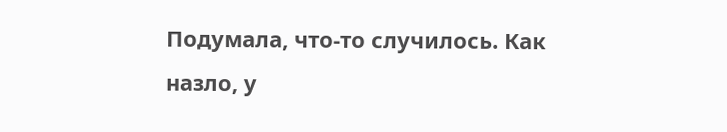Подумала, что-то случилось. Как назло, у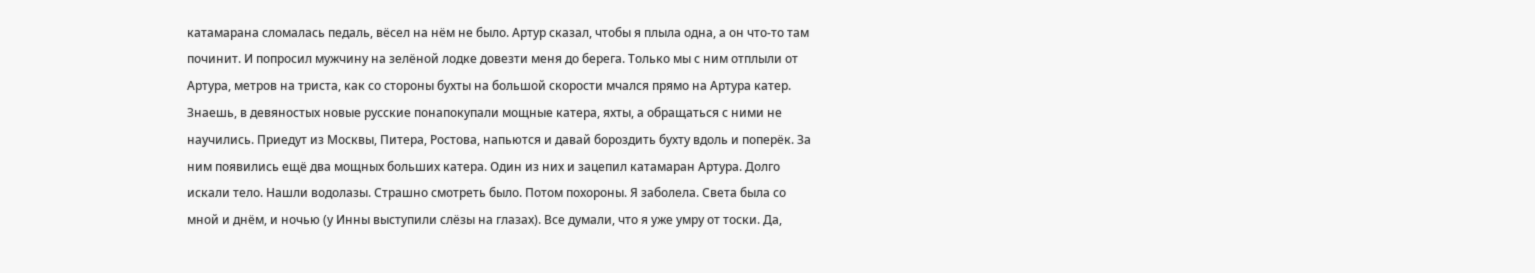катамарана сломалась педаль, вёсел на нём не было. Артур сказал, чтобы я плыла одна, а он что-то там починит. И попросил мужчину на зелёной лодке довезти меня до берега. Только мы с ним отплыли от Артура, метров на триста, как со стороны бухты на большой скорости мчался прямо на Артура катер. Знаешь, в девяностых новые русские понапокупали мощные катера, яхты, а обращаться с ними не научились. Приедут из Москвы, Питера, Ростова, напьются и давай бороздить бухту вдоль и поперёк. За ним появились ещё два мощных больших катера. Один из них и зацепил катамаран Артура. Долго искали тело. Нашли водолазы. Страшно смотреть было. Потом похороны. Я заболела. Света была со мной и днём, и ночью (у Инны выступили слёзы на глазах). Все думали, что я уже умру от тоски. Да,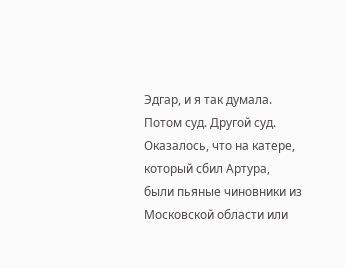Эдгар, и я так думала. Потом суд. Другой суд. Оказалось, что на катере, который сбил Артура, были пьяные чиновники из Московской области или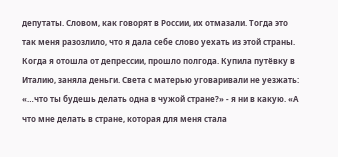депутаты. Словом, как говорят в России, их отмазали. Тогда это так меня разозлило, что я дала себе слово уехать из этой страны. Когда я отошла от депрессии, прошло полгода. Купила путёвку в Италию, заняла деньги. Света с матерью уговаривали не уезжать: «…что ты будешь делать одна в чужой стране?» - я ни в какую. «А что мне делать в стране, которая для меня стала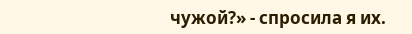чужой?» - спросила я их.